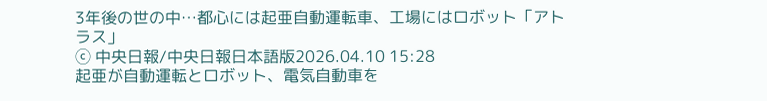3年後の世の中…都心には起亜自動運転車、工場にはロボット「アトラス」
ⓒ 中央日報/中央日報日本語版2026.04.10 15:28
起亜が自動運転とロボット、電気自動車を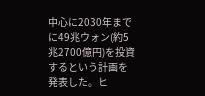中心に2030年までに49兆ウォン(約5兆2700億円)を投資するという計画を発表した。ヒ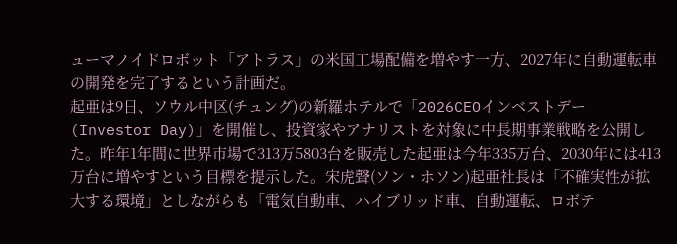ューマノイドロボット「アトラス」の米国工場配備を増やす一方、2027年に自動運転車の開発を完了するという計画だ。
起亜は9日、ソウル中区(チュング)の新羅ホテルで「2026CEOインベストデー(Investor Day)」を開催し、投資家やアナリストを対象に中長期事業戦略を公開した。昨年1年間に世界市場で313万5803台を販売した起亜は今年335万台、2030年には413万台に増やすという目標を提示した。宋虎聲(ソン・ホソン)起亜社長は「不確実性が拡大する環境」としながらも「電気自動車、ハイブリッド車、自動運転、ロボテ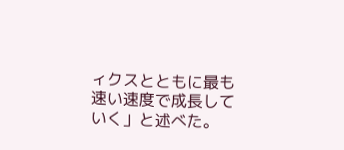ィクスとともに最も速い速度で成長していく」と述べた。